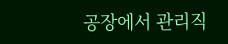공장에서 관리직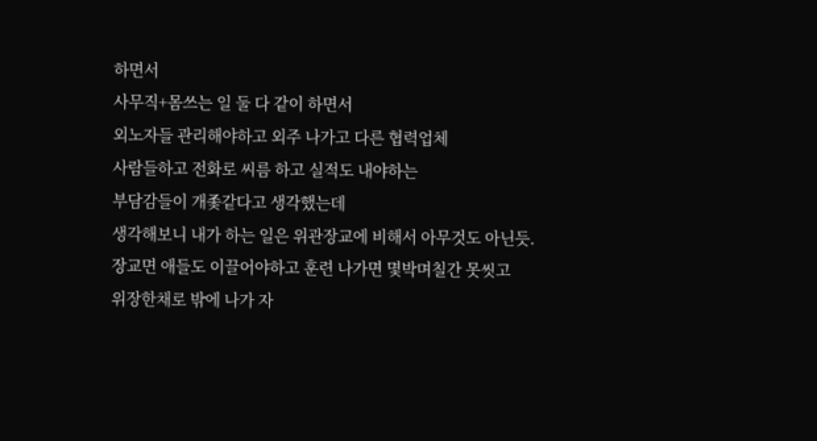하면서
사무직+몸쓰는 일 둘 다 같이 하면서
외노자들 관리해야하고 외주 나가고 다른 협력업체
사람들하고 전화로 씨름 하고 실적도 내야하는
부담감들이 개좇같다고 생각했는데
생각해보니 내가 하는 일은 위관장교에 비해서 아무것도 아닌듯.
장교면 애들도 이끌어야하고 훈련 나가면 몇박며칠간 못씻고
위장한채로 밖에 나가 자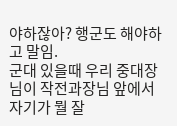야하잖아? 행군도 해야하고 말임.
군대 있을때 우리 중대장님이 작전과장님 앞에서
자기가 뭘 잘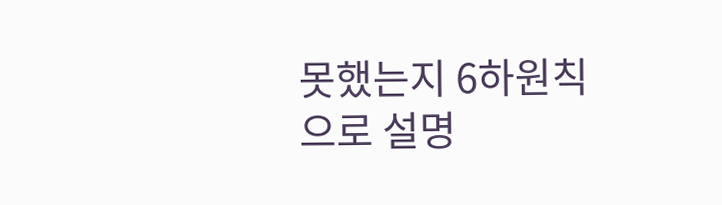못했는지 6하원칙으로 설명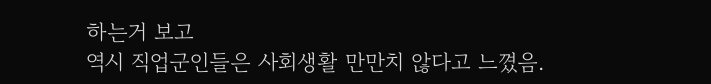하는거 보고
역시 직업군인들은 사회생활 만만치 않다고 느꼈음.